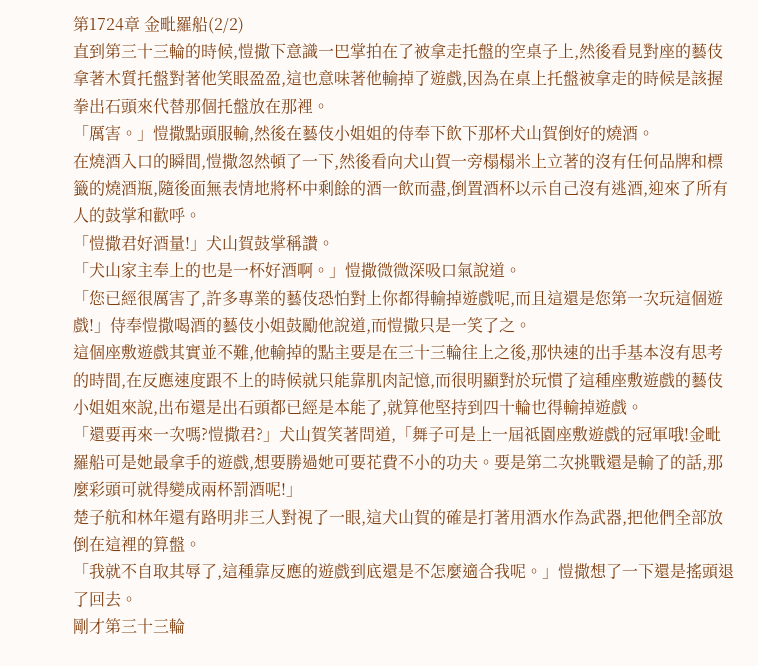第1724章 金毗羅船(2/2)
直到第三十三輪的時候,愷撒下意識一巴掌拍在了被拿走托盤的空桌子上,然後看見對座的藝伎拿著木質托盤對著他笑眼盈盈,這也意味著他輸掉了遊戲,因為在桌上托盤被拿走的時候是該握拳出石頭來代替那個托盤放在那裡。
「厲害。」愷撒點頭服輸,然後在藝伎小姐姐的侍奉下飲下那杯犬山賀倒好的燒酒。
在燒酒入口的瞬間,愷撒忽然頓了一下,然後看向犬山賀一旁榻榻米上立著的沒有任何品牌和標籤的燒酒瓶,隨後面無表情地將杯中剩餘的酒一飲而盡,倒置酒杯以示自己沒有逃酒,迎來了所有人的鼓掌和歡呼。
「愷撒君好酒量!」犬山賀鼓掌稱讚。
「犬山家主奉上的也是一杯好酒啊。」愷撒微微深吸口氣說道。
「您已經很厲害了,許多專業的藝伎恐怕對上你都得輸掉遊戲呢,而且這還是您第一次玩這個遊戲!」侍奉愷撒喝酒的藝伎小姐鼓勵他說道,而愷撒只是一笑了之。
這個座敷遊戲其實並不難,他輸掉的點主要是在三十三輪往上之後,那快速的出手基本沒有思考的時間,在反應速度跟不上的時候就只能靠肌肉記憶,而很明顯對於玩慣了這種座敷遊戲的藝伎小姐姐來說,出布還是出石頭都已經是本能了,就算他堅持到四十輪也得輸掉遊戲。
「還要再來一次嗎?愷撒君?」犬山賀笑著問道,「舞子可是上一屆祗園座敷遊戲的冠軍哦!金毗羅船可是她最拿手的遊戲,想要勝過她可要花費不小的功夫。要是第二次挑戰還是輸了的話,那麼彩頭可就得變成兩杯罰酒呢!」
楚子航和林年還有路明非三人對視了一眼,這犬山賀的確是打著用酒水作為武器,把他們全部放倒在這裡的算盤。
「我就不自取其辱了,這種靠反應的遊戲到底還是不怎麼適合我呢。」愷撒想了一下還是搖頭退了回去。
剛才第三十三輪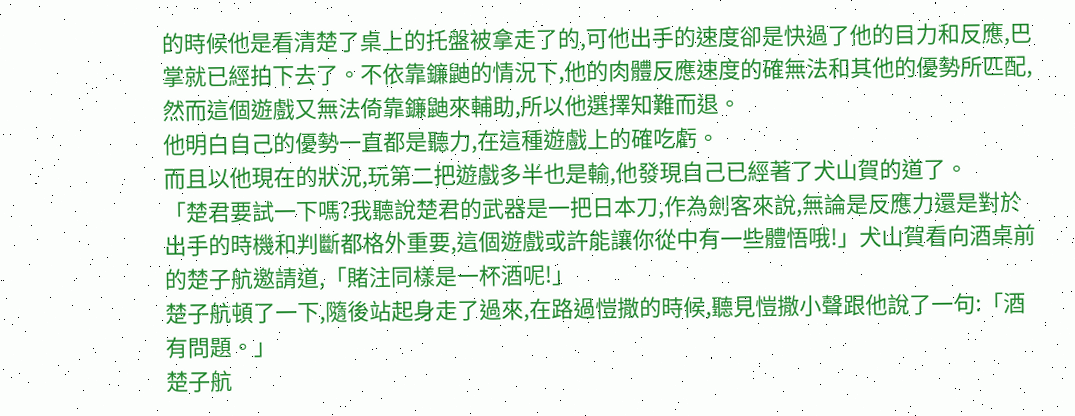的時候他是看清楚了桌上的托盤被拿走了的,可他出手的速度卻是快過了他的目力和反應,巴掌就已經拍下去了。不依靠鐮鼬的情況下,他的肉體反應速度的確無法和其他的優勢所匹配,然而這個遊戲又無法倚靠鐮鼬來輔助,所以他選擇知難而退。
他明白自己的優勢一直都是聽力,在這種遊戲上的確吃虧。
而且以他現在的狀況,玩第二把遊戲多半也是輸,他發現自己已經著了犬山賀的道了。
「楚君要試一下嗎?我聽說楚君的武器是一把日本刀,作為劍客來說,無論是反應力還是對於出手的時機和判斷都格外重要,這個遊戲或許能讓你從中有一些體悟哦!」犬山賀看向酒桌前的楚子航邀請道,「賭注同樣是一杯酒呢!」
楚子航頓了一下,隨後站起身走了過來,在路過愷撒的時候,聽見愷撒小聲跟他說了一句:「酒有問題。」
楚子航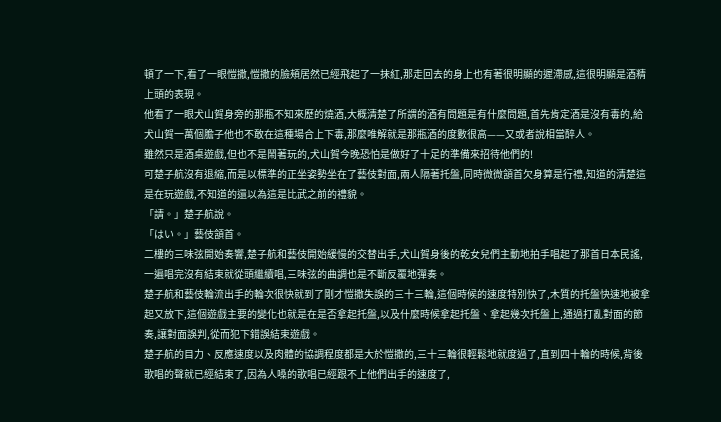頓了一下,看了一眼愷撒,愷撒的臉頰居然已經飛起了一抹紅,那走回去的身上也有著很明顯的遲滯感,這很明顯是酒精上頭的表現。
他看了一眼犬山賀身旁的那瓶不知來歷的燒酒,大概清楚了所謂的酒有問題是有什麼問題,首先肯定酒是沒有毒的,給犬山賀一萬個膽子他也不敢在這種場合上下毒,那麼唯解就是那瓶酒的度數很高——又或者說相當醉人。
雖然只是酒桌遊戲,但也不是鬧著玩的,犬山賀今晚恐怕是做好了十足的準備來招待他們的!
可楚子航沒有退縮,而是以標準的正坐姿勢坐在了藝伎對面,兩人隔著托盤,同時微微頷首欠身算是行禮,知道的清楚這是在玩遊戲,不知道的還以為這是比武之前的禮貌。
「請。」楚子航說。
「はい。」藝伎頷首。
二樓的三味弦開始奏響,楚子航和藝伎開始緩慢的交替出手,犬山賀身後的乾女兒們主動地拍手唱起了那首日本民謠,一遍唱完沒有結束就從頭繼續唱,三味弦的曲調也是不斷反覆地彈奏。
楚子航和藝伎輪流出手的輪次很快就到了剛才愷撒失誤的三十三輪,這個時候的速度特別快了,木質的托盤快速地被拿起又放下,這個遊戲主要的變化也就是在是否拿起托盤,以及什麼時候拿起托盤、拿起幾次托盤上,通過打亂對面的節奏,讓對面誤判,從而犯下錯誤結束遊戲。
楚子航的目力、反應速度以及肉體的協調程度都是大於愷撒的,三十三輪很輕鬆地就度過了,直到四十輪的時候,背後歌唱的聲就已經結束了,因為人嗓的歌唱已經跟不上他們出手的速度了,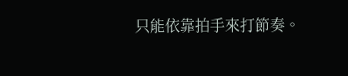只能依靠拍手來打節奏。